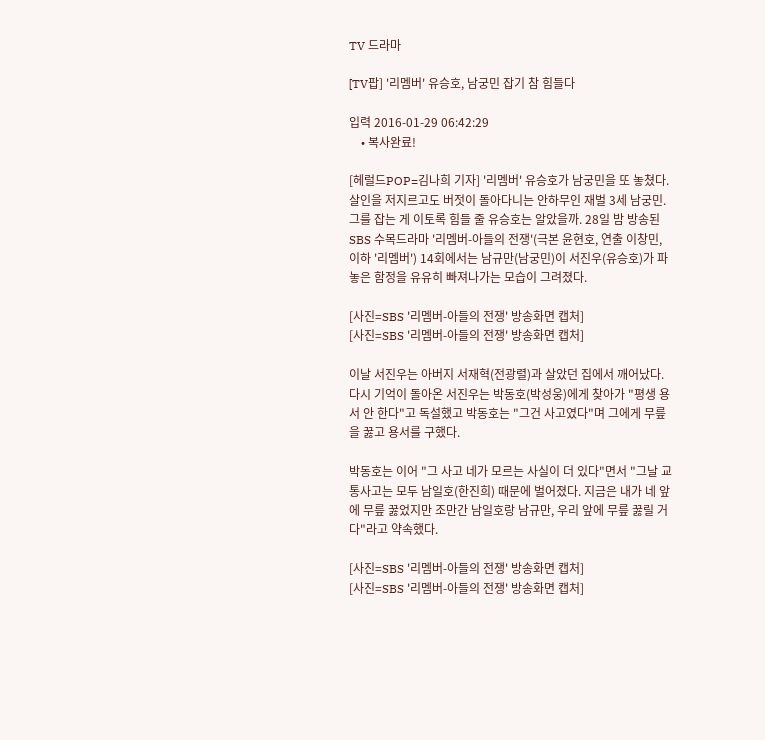TV 드라마

[TV팝] '리멤버' 유승호, 남궁민 잡기 참 힘들다

입력 2016-01-29 06:42:29
    • 복사완료!

[헤럴드POP=김나희 기자] '리멤버' 유승호가 남궁민을 또 놓쳤다. 살인을 저지르고도 버젓이 돌아다니는 안하무인 재벌 3세 남궁민. 그를 잡는 게 이토록 힘들 줄 유승호는 알았을까. 28일 밤 방송된 SBS 수목드라마 '리멤버-아들의 전쟁'(극본 윤현호, 연출 이창민, 이하 '리멤버') 14회에서는 남규만(남궁민)이 서진우(유승호)가 파 놓은 함정을 유유히 빠져나가는 모습이 그려졌다.

[사진=SBS '리멤버-아들의 전쟁' 방송화면 캡처]
[사진=SBS '리멤버-아들의 전쟁' 방송화면 캡처]

이날 서진우는 아버지 서재혁(전광렬)과 살았던 집에서 깨어났다. 다시 기억이 돌아온 서진우는 박동호(박성웅)에게 찾아가 "평생 용서 안 한다"고 독설했고 박동호는 "그건 사고였다"며 그에게 무릎을 꿇고 용서를 구했다.

박동호는 이어 "그 사고 네가 모르는 사실이 더 있다"면서 "그날 교통사고는 모두 남일호(한진희) 때문에 벌어졌다. 지금은 내가 네 앞에 무릎 꿇었지만 조만간 남일호랑 남규만, 우리 앞에 무릎 꿇릴 거다"라고 약속했다.

[사진=SBS '리멤버-아들의 전쟁' 방송화면 캡처]
[사진=SBS '리멤버-아들의 전쟁' 방송화면 캡처]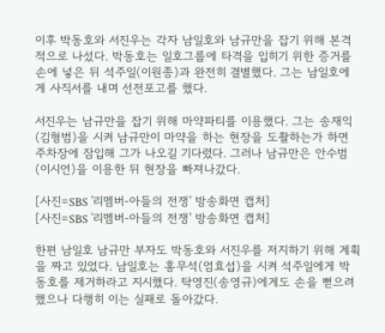이후 박동호와 서진우는 각자 남일호와 남규만을 잡기 위해 본격적으로 나섰다. 박동호는 일호그룹에 타격을 입히기 위한 증거를 손에 넣은 뒤 석주일(이원종)과 완전히 결별했다. 그는 남일호에게 사직서를 내며 선전포고를 했다.

서진우는 남규만을 잡기 위해 마약파티를 이용했다. 그는 송재익(김형범)을 시켜 남규만이 마약을 하는 현장을 도촬하는가 하면 주차장에 잠입해 그가 나오길 기다렸다. 그러나 남규만은 안수범(이시언)을 이용한 뒤 현장을 빠져나갔다.

[사진=SBS '리멤버-아들의 전쟁' 방송화면 캡처]
[사진=SBS '리멤버-아들의 전쟁' 방송화면 캡처]

한편 남일호 남규만 부자도 박동호와 서진우를 저지하기 위해 계획을 짜고 있었다. 남일호는 홍무석(엄효섭)을 시켜 석주일에게 박동호를 제거하라고 지시했다. 탁영진(송영규)에게도 손을 뻗으려 했으나 다행히 이는 실패로 돌아갔다.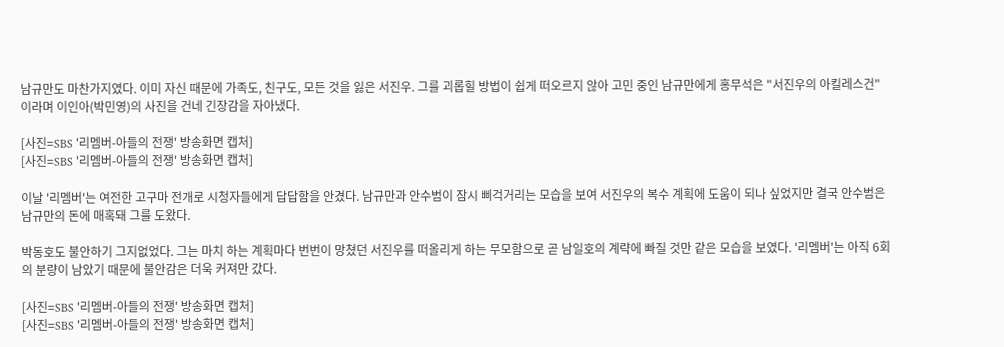남규만도 마찬가지였다. 이미 자신 때문에 가족도, 친구도, 모든 것을 잃은 서진우. 그를 괴롭힐 방법이 쉽게 떠오르지 않아 고민 중인 남규만에게 홍무석은 "서진우의 아킬레스건"이라며 이인아(박민영)의 사진을 건네 긴장감을 자아냈다.

[사진=SBS '리멤버-아들의 전쟁' 방송화면 캡처]
[사진=SBS '리멤버-아들의 전쟁' 방송화면 캡처]

이날 '리멤버'는 여전한 고구마 전개로 시청자들에게 답답함을 안겼다. 남규만과 안수범이 잠시 삐걱거리는 모습을 보여 서진우의 복수 계획에 도움이 되나 싶었지만 결국 안수범은 남규만의 돈에 매혹돼 그를 도왔다.

박동호도 불안하기 그지없었다. 그는 마치 하는 계획마다 번번이 망쳤던 서진우를 떠올리게 하는 무모함으로 곧 남일호의 계략에 빠질 것만 같은 모습을 보였다. '리멤버'는 아직 6회의 분량이 남았기 때문에 불안감은 더욱 커져만 갔다.

[사진=SBS '리멤버-아들의 전쟁' 방송화면 캡처]
[사진=SBS '리멤버-아들의 전쟁' 방송화면 캡처]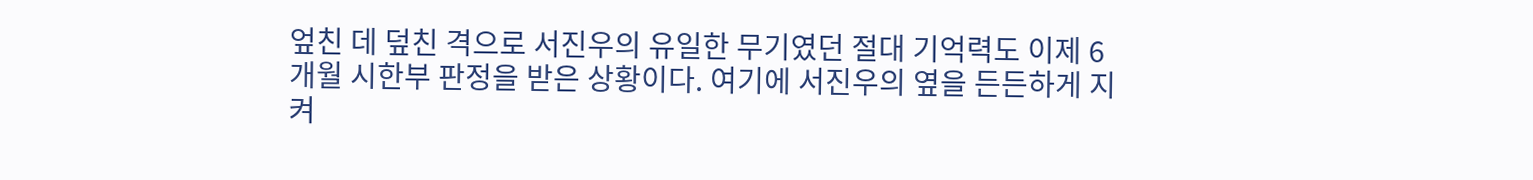엎친 데 덮친 격으로 서진우의 유일한 무기였던 절대 기억력도 이제 6개월 시한부 판정을 받은 상황이다. 여기에 서진우의 옆을 든든하게 지켜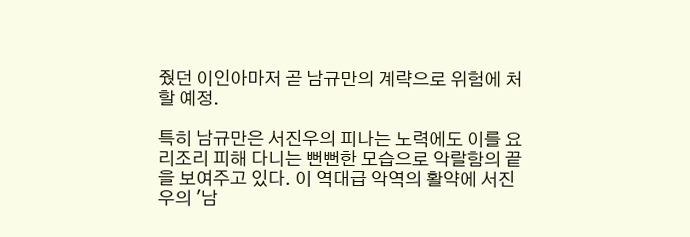줬던 이인아마저 곧 남규만의 계략으로 위험에 처할 예정.

특히 남규만은 서진우의 피나는 노력에도 이를 요리조리 피해 다니는 뻔뻔한 모습으로 악랄함의 끝을 보여주고 있다. 이 역대급 악역의 활약에 서진우의 '남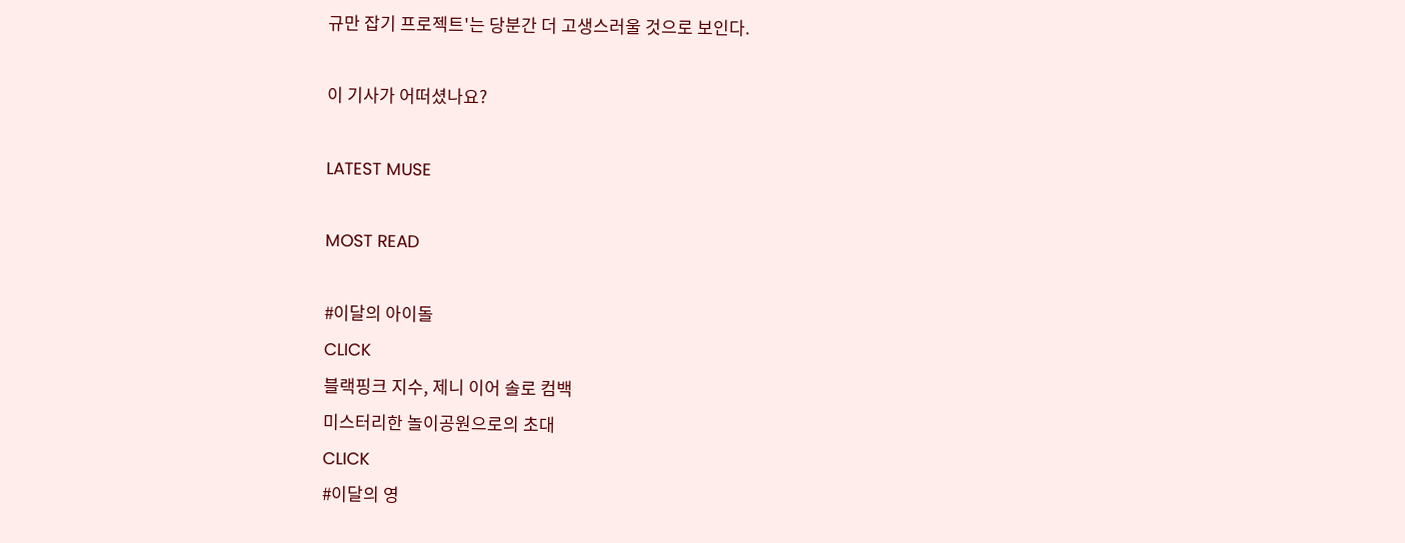규만 잡기 프로젝트'는 당분간 더 고생스러울 것으로 보인다.

이 기사가 어떠셨나요?

LATEST MUSE

MOST READ

#이달의 아이돌
CLICK
블랙핑크 지수, 제니 이어 솔로 컴백
미스터리한 놀이공원으로의 초대
CLICK
#이달의 영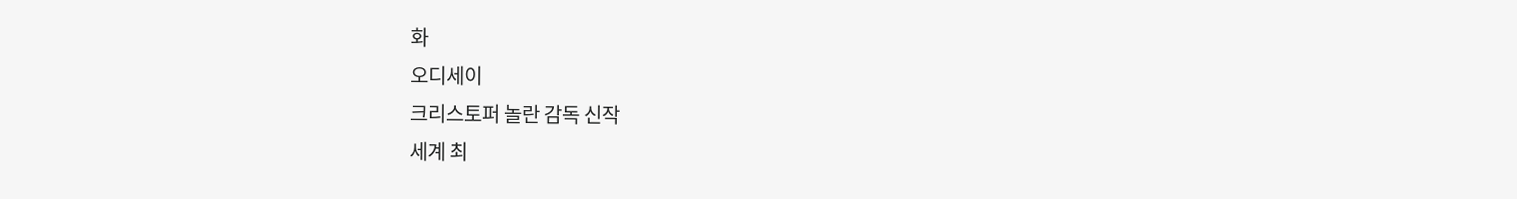화
오디세이
크리스토퍼 놀란 감독 신작
세계 최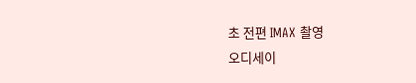초 전편 IMAX 촬영
오디세이